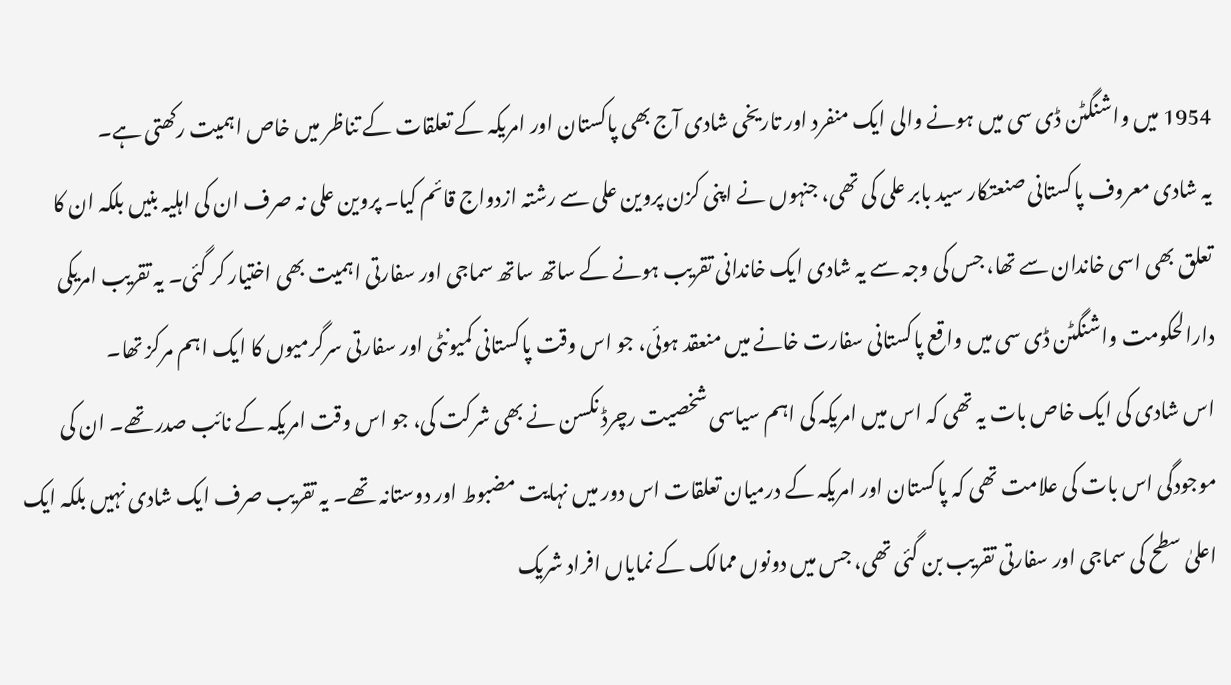1954 میں واشنگٹن ڈی سی میں ہونے والی ایک منفرد اور تاریخی شادی آج بھی پاکستان اور امریکہ کے تعلقات کے تناظر میں خاص اہمیت رکھتی ہے۔
یہ شادی معروف پاکستانی صنعتکار سید بابر علی کی تھی، جنہوں نے اپنی کزن پروین علی سے رشتہ ازدواج قائم کیا۔ پروین علی نہ صرف ان کی اہلیہ بنیں بلکہ ان کا تعلق بھی اسی خاندان سے تھا، جس کی وجہ سے یہ شادی ایک خاندانی تقریب ہونے کے ساتھ ساتھ سماجی اور سفارتی اہمیت بھی اختیار کر گئی۔ یہ تقریب امریکی دارالحکومت واشنگٹن ڈی سی میں واقع پاکستانی سفارت خانے میں منعقد ہوئی، جو اس وقت پاکستانی کمیونٹی اور سفارتی سرگرمیوں کا ایک اہم مرکز تھا۔
اس شادی کی ایک خاص بات یہ تھی کہ اس میں امریکہ کی اہم سیاسی شخصیت رچرڈ نکسن نے بھی شرکت کی، جو اس وقت امریکہ کے نائب صدر تھے۔ ان کی موجودگی اس بات کی علامت تھی کہ پاکستان اور امریکہ کے درمیان تعلقات اس دور میں نہایت مضبوط اور دوستانہ تھے۔ یہ تقریب صرف ایک شادی نہیں بلکہ ایک اعلیٰ سطح کی سماجی اور سفارتی تقریب بن گئی تھی، جس میں دونوں ممالک کے نمایاں افراد شریک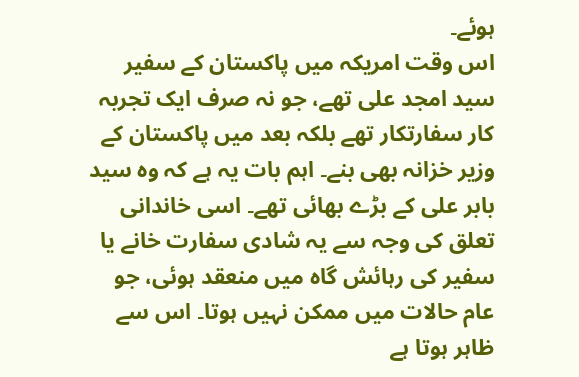ہوئے۔
اس وقت امریکہ میں پاکستان کے سفیر سید امجد علی تھے، جو نہ صرف ایک تجربہ کار سفارتکار تھے بلکہ بعد میں پاکستان کے وزیر خزانہ بھی بنے۔ اہم بات یہ ہے کہ وہ سید بابر علی کے بڑے بھائی تھے۔ اسی خاندانی تعلق کی وجہ سے یہ شادی سفارت خانے یا سفیر کی رہائش گاہ میں منعقد ہوئی، جو عام حالات میں ممکن نہیں ہوتا۔ اس سے ظاہر ہوتا ہے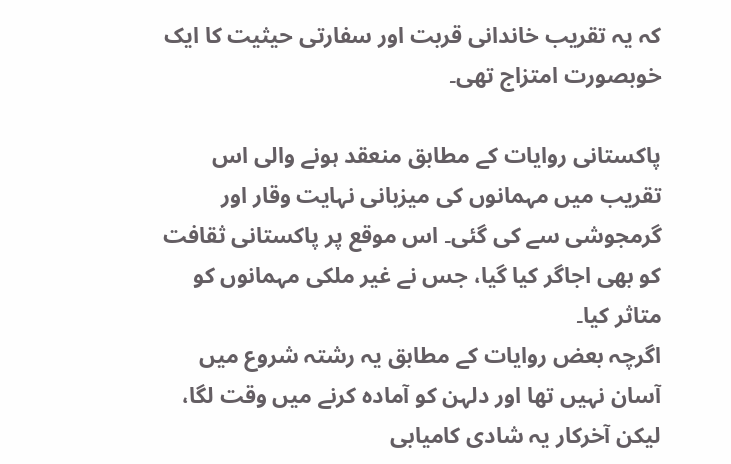کہ یہ تقریب خاندانی قربت اور سفارتی حیثیت کا ایک خوبصورت امتزاج تھی۔

پاکستانی روایات کے مطابق منعقد ہونے والی اس تقریب میں مہمانوں کی میزبانی نہایت وقار اور گرمجوشی سے کی گئی۔ اس موقع پر پاکستانی ثقافت کو بھی اجاگر کیا گیا، جس نے غیر ملکی مہمانوں کو متاثر کیا۔
اگرچہ بعض روایات کے مطابق یہ رشتہ شروع میں آسان نہیں تھا اور دلہن کو آمادہ کرنے میں وقت لگا، لیکن آخرکار یہ شادی کامیابی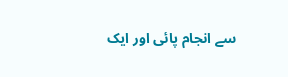سے انجام پائی اور ایک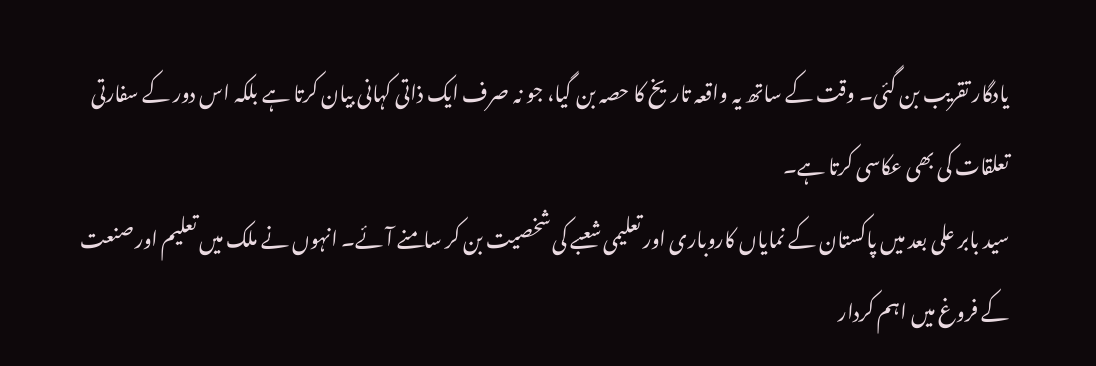یادگار تقریب بن گئی۔ وقت کے ساتھ یہ واقعہ تاریخ کا حصہ بن گیا، جو نہ صرف ایک ذاتی کہانی بیان کرتا ہے بلکہ اس دور کے سفارتی تعلقات کی بھی عکاسی کرتا ہے۔
سید بابر علی بعد میں پاکستان کے نمایاں کاروباری اور تعلیمی شعبے کی شخصیت بن کر سامنے آئے۔ انہوں نے ملک میں تعلیم اور صنعت کے فروغ میں اہم کردار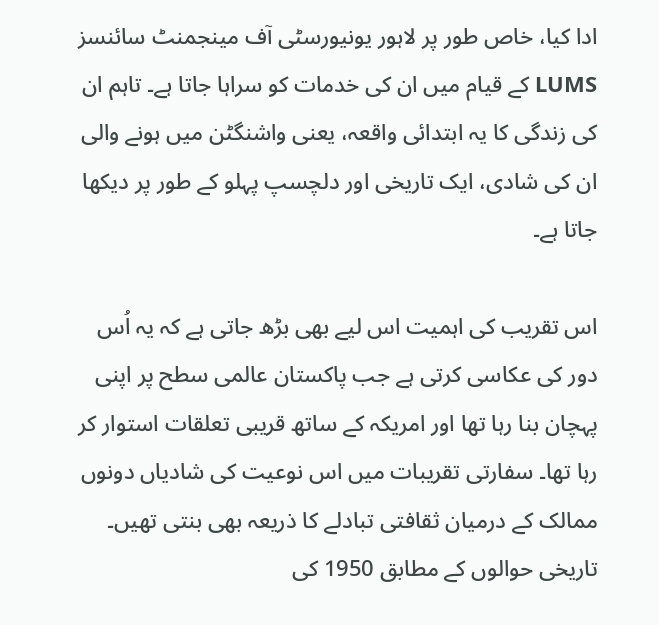ادا کیا، خاص طور پر لاہور یونیورسٹی آف مینجمنٹ سائنسز LUMS کے قیام میں ان کی خدمات کو سراہا جاتا ہے۔ تاہم ان کی زندگی کا یہ ابتدائی واقعہ، یعنی واشنگٹن میں ہونے والی ان کی شادی، ایک تاریخی اور دلچسپ پہلو کے طور پر دیکھا جاتا ہے۔

اس تقریب کی اہمیت اس لیے بھی بڑھ جاتی ہے کہ یہ اُس دور کی عکاسی کرتی ہے جب پاکستان عالمی سطح پر اپنی پہچان بنا رہا تھا اور امریکہ کے ساتھ قریبی تعلقات استوار کر رہا تھا۔ سفارتی تقریبات میں اس نوعیت کی شادیاں دونوں ممالک کے درمیان ثقافتی تبادلے کا ذریعہ بھی بنتی تھیں۔
تاریخی حوالوں کے مطابق 1950 کی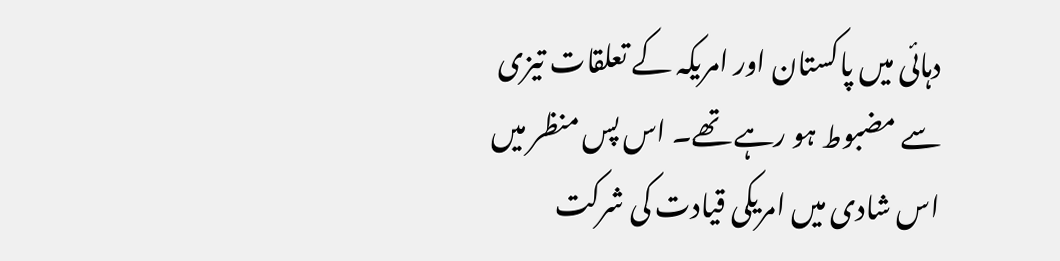دہائی میں پاکستان اور امریکہ کے تعلقات تیزی سے مضبوط ہو رہے تھے۔ اس پس منظر میں اس شادی میں امریکی قیادت کی شرکت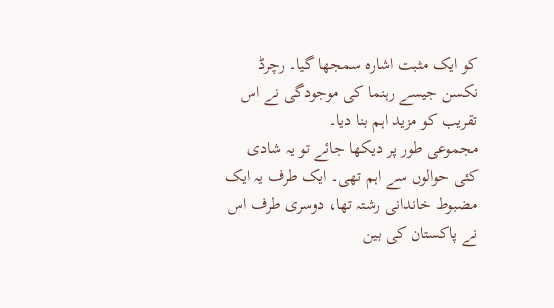کو ایک مثبت اشارہ سمجھا گیا۔ رچرڈ نکسن جیسے رہنما کی موجودگی نے اس تقریب کو مزید اہم بنا دیا۔
مجموعی طور پر دیکھا جائے تو یہ شادی کئی حوالوں سے اہم تھی۔ ایک طرف یہ ایک مضبوط خاندانی رشتہ تھا، دوسری طرف اس نے پاکستان کی بین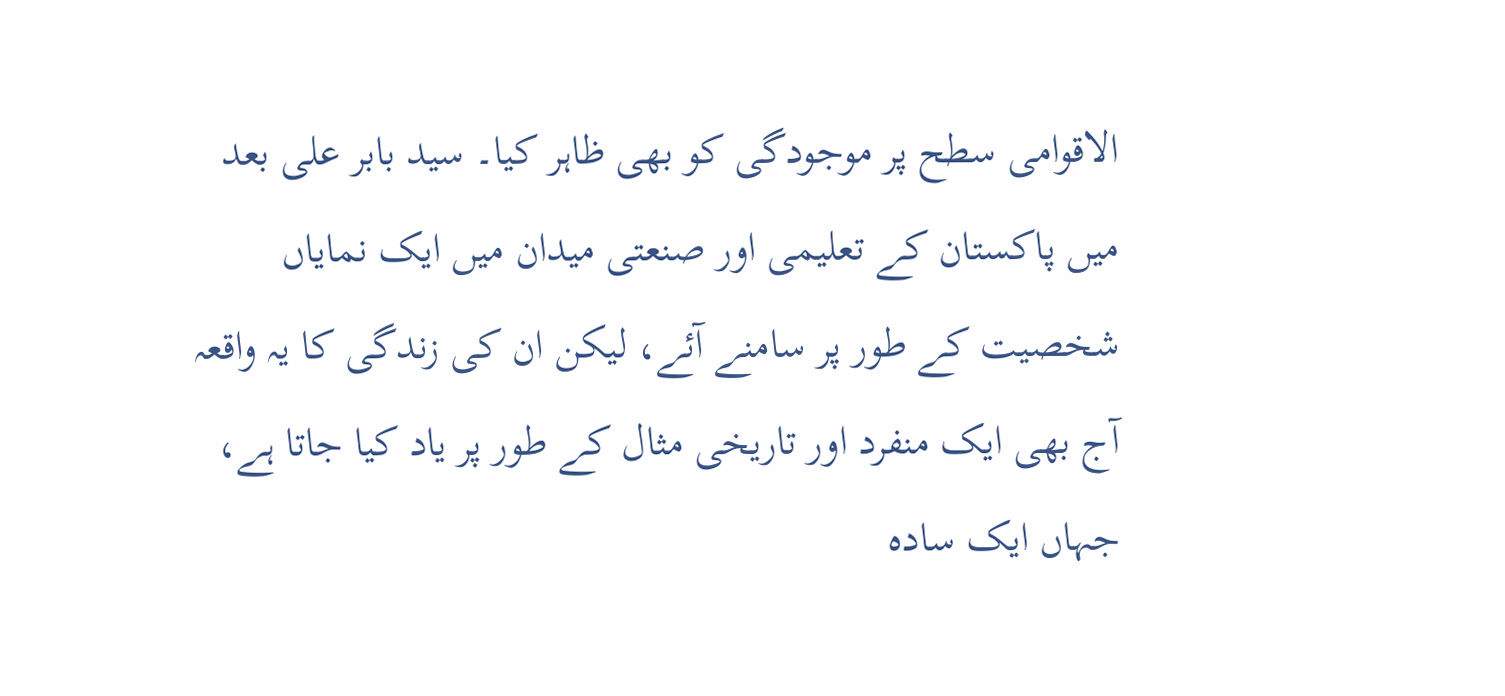الاقوامی سطح پر موجودگی کو بھی ظاہر کیا۔ سید بابر علی بعد میں پاکستان کے تعلیمی اور صنعتی میدان میں ایک نمایاں شخصیت کے طور پر سامنے آئے، لیکن ان کی زندگی کا یہ واقعہ آج بھی ایک منفرد اور تاریخی مثال کے طور پر یاد کیا جاتا ہے، جہاں ایک سادہ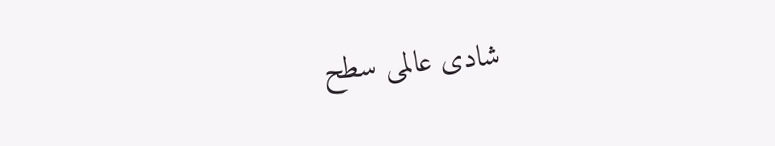شادی عالمی سطح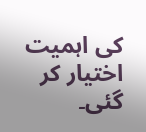کی اہمیت اختیار کر گئی۔